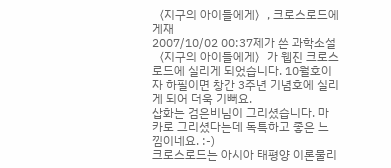〈지구의 아이들에게〉, 크로스로드에 게재
2007/10/02 00:37제가 쓴 과학소설 〈지구의 아이들에게〉가 웹진 크로스로드에 실리게 되었습니다. 10월호이자 하필이면 창간 3주년 기념호에 실리게 되어 더욱 기뻐요.
삽화는 검은비님이 그리셨습니다. 마카로 그리셨다는데 독특하고 좋은 느낌이네요. :-)
크로스로드는 아시아 태평양 이론물리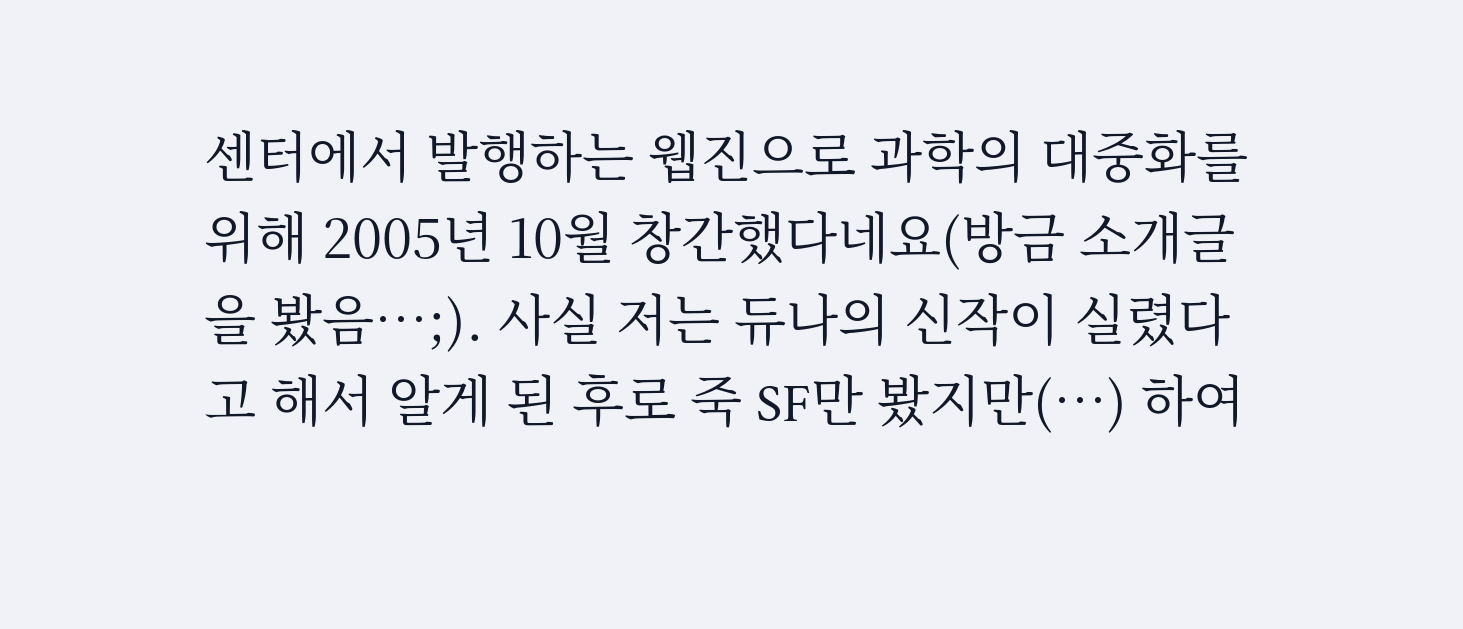센터에서 발행하는 웹진으로 과학의 대중화를 위해 2005년 10월 창간했다네요(방금 소개글을 봤음…;). 사실 저는 듀나의 신작이 실렸다고 해서 알게 된 후로 죽 SF만 봤지만(…) 하여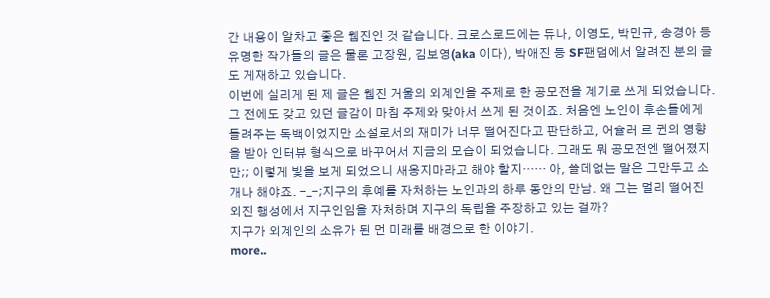간 내용이 알차고 좋은 웹진인 것 같습니다. 크로스로드에는 듀나, 이영도, 박민규, 송경아 등 유명한 작가들의 글은 물론 고장원, 김보영(aka 이다), 박애진 등 SF팬덤에서 알려진 분의 글도 게재하고 있습니다.
이번에 실리게 된 제 글은 웹진 거울의 외계인을 주제로 한 공모전을 계기로 쓰게 되었습니다. 그 전에도 갖고 있던 글감이 마침 주제와 맞아서 쓰게 된 것이죠. 처음엔 노인이 후손들에게 들려주는 독백이었지만 소설로서의 재미가 너무 떨어진다고 판단하고, 어슐러 르 귄의 영향을 받아 인터뷰 형식으로 바꾸어서 지금의 모습이 되었습니다. 그래도 뭐 공모전엔 떨어졌지만;; 이렇게 빛을 보게 되었으니 새옹지마라고 해야 할지…… 아, 쓸데없는 말은 그만두고 소개나 해야죠. -_-;지구의 후예를 자처하는 노인과의 하루 동안의 만남. 왜 그는 멀리 떨어진 외진 행성에서 지구인임을 자처하며 지구의 독립을 주장하고 있는 걸까?
지구가 외계인의 소유가 된 먼 미래를 배경으로 한 이야기.
more..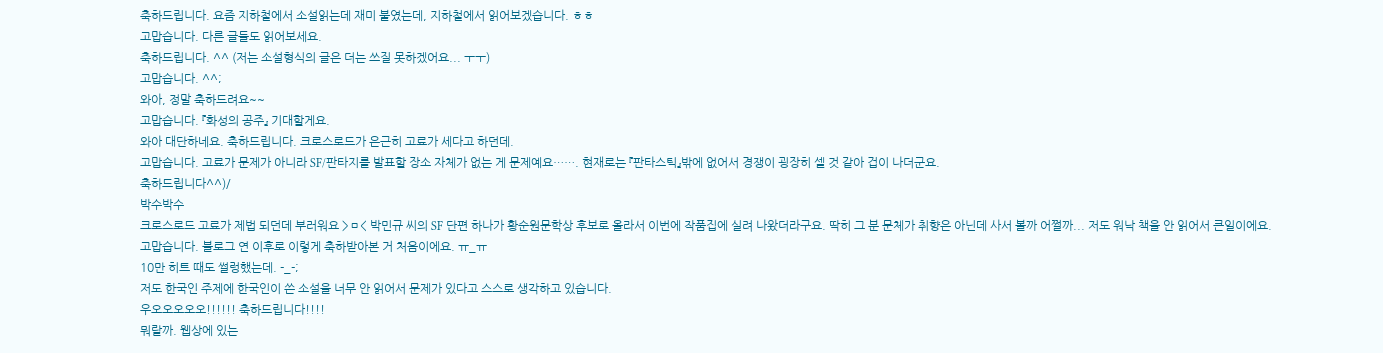축하드립니다. 요즘 지하철에서 소설읽는데 재미 붙였는데, 지하철에서 읽어보겠습니다. ㅎㅎ
고맙습니다. 다른 글들도 읽어보세요.
축하드립니다. ^^ (저는 소설형식의 글은 더는 쓰질 못하겠어요... ㅜㅜ)
고맙습니다. ^^;
와아, 정말 축하드려요~~
고맙습니다. 『화성의 공주』 기대할게요.
와아 대단하네요. 축하드립니다. 크로스로드가 은근히 고료가 세다고 하던데.
고맙습니다. 고료가 문제가 아니라 SF/판타지를 발표할 장소 자체가 없는 게 문제예요……. 현재로는 『판타스틱』밖에 없어서 경쟁이 굉장히 셀 것 같아 겁이 나더군요.
축하드립니다^^)/
박수박수
크로스로드 고료가 제법 되던데 부러워요 >ㅁ< 박민규 씨의 SF 단편 하나가 황순원문학상 후보로 올라서 이번에 작품집에 실려 나왔더라구요. 딱히 그 분 문체가 취향은 아닌데 사서 볼까 어쩔까... 저도 워낙 책을 안 읽어서 큰일이에요.
고맙습니다. 블로그 연 이후로 이렇게 축하받아본 거 처음이에요. ㅠ_ㅠ
10만 히트 때도 썰렁했는데. -_-;
저도 한국인 주제에 한국인이 쓴 소설을 너무 안 읽어서 문제가 있다고 스스로 생각하고 있습니다.
우오오오오오!!!!!! 축하드립니다!!!!
뭐랄까. 웹상에 있는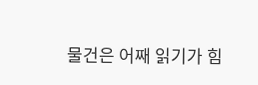물건은 어째 읽기가 힘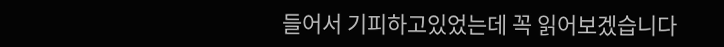들어서 기피하고있었는데 꼭 읽어보겠습니다